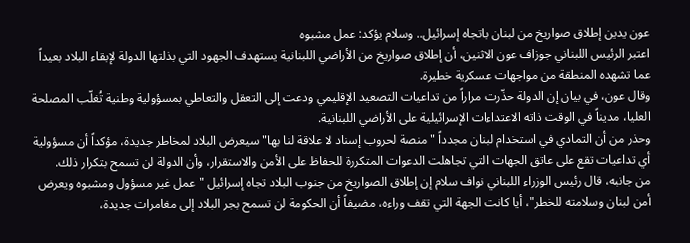عون يدين إطلاق صواريخ من لبنان باتجاه إسرائيل.. وسلام يؤكد: عمل مشبوه
اعتبر الرئيس اللبناني جوزاف عون الاثنين، أن إطلاق صواريخ من الأراضي اللبنانية يستهدف الجهود التي بذلتها الدولة لإبقاء البلاد بعيداً عما تشهده المنطقة من مواجهات عسكرية خطيرة.
وقال عون، في بيان إن الدولة حذّرت مراراً من تداعيات التصعيد الإقليمي ودعت إلى التعقل والتعاطي بمسؤولية وطنية تُغلّب المصلحة العليا، مديناً في الوقت ذاته الاعتداءات الإسرائيلية على الأراضي اللبنانية.
وحذر من أن التمادي في استخدام لبنان مجدداً "منصة لحروب إسناد لا علاقة لنا بها" سيعرض البلاد لمخاطر جديدة، مؤكداً أن مسؤولية أي تداعيات تقع على عاتق الجهات التي تجاهلت الدعوات المتكررة للحفاظ على الأمن والاستقرار، وأن الدولة لن تسمح بتكرار ذلك.
من جانبه، قال رئيس الوزراء اللبناني نواف سلام إن إطلاق الصواريخ من جنوب البلاد تجاه إسرائيل "عمل غير مسؤول ومشبوه ويعرض أمن لبنان وسلامته للخطر"، أيا كانت الجهة التي تقف وراءه، مضيفاً أن الحكومة لن تسمح بجر البلاد إلى مغامرات جديدة،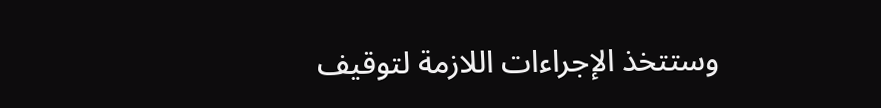وستتخذ الإجراءات اللازمة لتوقيف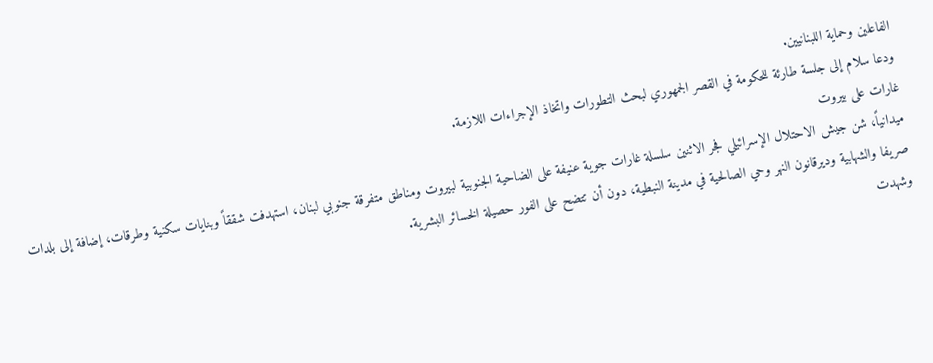الفاعلين وحماية اللبنانيين.
ودعا سلام إلى جلسة طارئة للحكومة في القصر الجمهوري لبحث التطورات واتخاذ الإجراءات اللازمة.
غارات على بيروت
ميدانياً، شن جيش الاحتلال الإسرائيلي فجر الاثنين سلسلة غارات جوية عنيفة على الضاحية الجنوبية لبيروت ومناطق متفرقة جنوبي لبنان، استهدفت شققاً وبنايات سكنية وطرقات، إضافة إلى بلدات صريفا والشهابية وديرقانون النهر وحي الصالحية في مدينة النبطية، دون أن تتضح على الفور حصيلة الخسائر البشرية.
وشهدت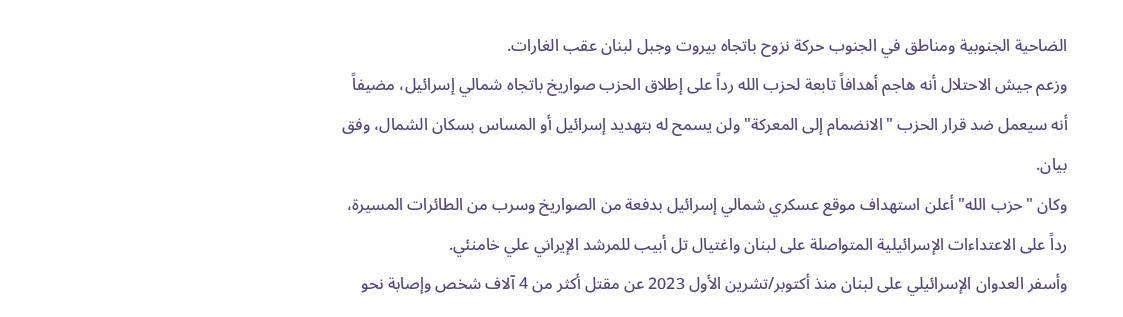الضاحية الجنوبية ومناطق في الجنوب حركة نزوح باتجاه بيروت وجبل لبنان عقب الغارات.
وزعم جيش الاحتلال أنه هاجم أهدافاً تابعة لحزب الله رداً على إطلاق الحزب صواريخ باتجاه شمالي إسرائيل، مضيفاً أنه سيعمل ضد قرار الحزب "الانضمام إلى المعركة" ولن يسمح له بتهديد إسرائيل أو المساس بسكان الشمال، وفق بيان.
وكان "حزب الله" أعلن استهداف موقع عسكري شمالي إسرائيل بدفعة من الصواريخ وسرب من الطائرات المسيرة، رداً على الاعتداءات الإسرائيلية المتواصلة على لبنان واغتيال تل أبيب للمرشد الإيراني علي خامنئي.
وأسفر العدوان الإسرائيلي على لبنان منذ أكتوبر/تشرين الأول 2023 عن مقتل أكثر من 4 آلاف شخص وإصابة نحو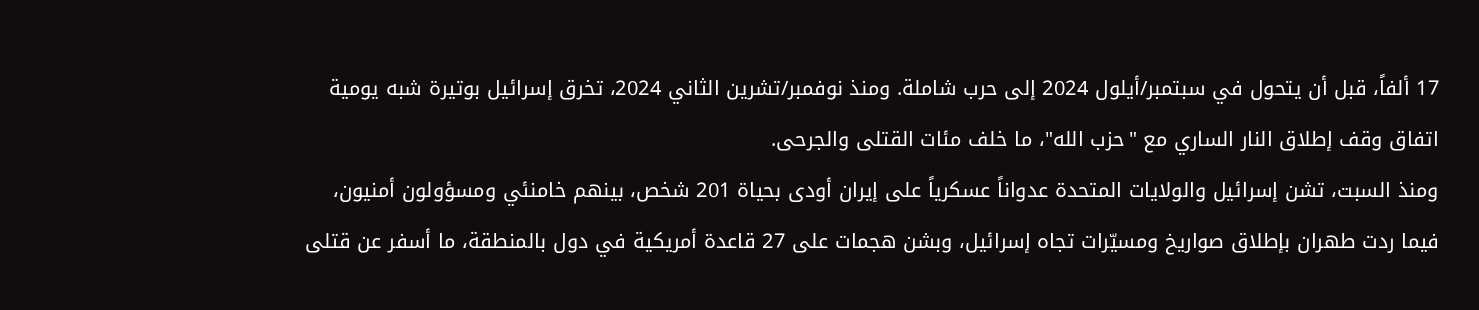17 ألفاً، قبل أن يتحول في سبتمبر/أيلول 2024 إلى حرب شاملة. ومنذ نوفمبر/تشرين الثاني 2024، تخرق إسرائيل بوتيرة شبه يومية اتفاق وقف إطلاق النار الساري مع "حزب الله"، ما خلف مئات القتلى والجرحى.
ومنذ السبت، تشن إسرائيل والولايات المتحدة عدواناً عسكرياً على إيران أودى بحياة 201 شخص، بينهم خامنئي ومسؤولون أمنيون، فيما ردت طهران بإطلاق صواريخ ومسيّرات تجاه إسرائيل، وبشن هجمات على 27 قاعدة أمريكية في دول بالمنطقة، ما أسفر عن قتلى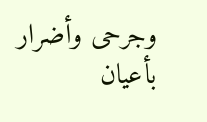وجرحى وأضرار بأعيان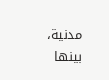مدنية، بينها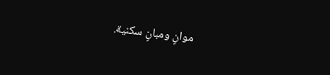موانٍ ومبانٍ سكنية.